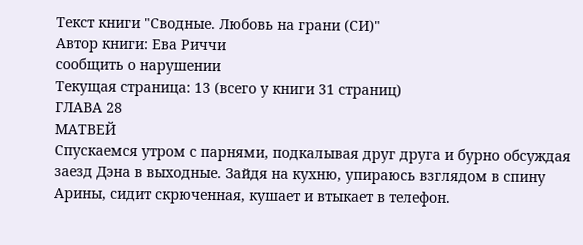Текст книги "Сводные. Любовь на грани (СИ)"
Автор книги: Ева Риччи
сообщить о нарушении
Текущая страница: 13 (всего у книги 31 страниц)
ГЛАВА 28
МАТВЕЙ
Спускаемся утром с парнями, подкалывая друг друга и бурно обсуждая заезд Дэна в выходные. Зайдя на кухню, упираюсь взглядом в спину Арины, сидит скрюченная, кушает и втыкает в телефон.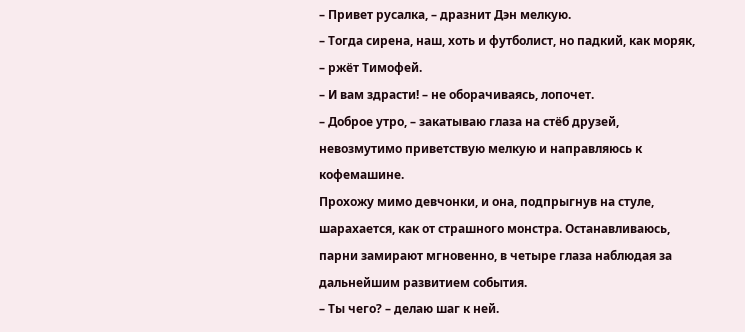– Привет русалка, – дразнит Дэн мелкую.
– Тогда сирена, наш, хоть и футболист, но падкий, как моряк, – ржёт Тимофей.
– И вам здрасти! – не оборачиваясь, лопочет.
– Доброе утро, – закатываю глаза на стёб друзей, невозмутимо приветствую мелкую и направляюсь к кофемашине.
Прохожу мимо девчонки, и она, подпрыгнув на стуле, шарахается, как от страшного монстра. Останавливаюсь, парни замирают мгновенно, в четыре глаза наблюдая за дальнейшим развитием события.
– Ты чего? – делаю шаг к ней.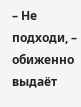– Не подходи, – обиженно выдаёт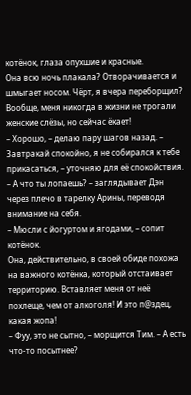котёнок, глаза опухшие и красные.
Она всю ночь плакала? Отворачивается и шмыгает носом. Чёрт, я вчера переборщил? Вообще, меня никогда в жизни не трогали женские слёзы, но сейчас ёкает!
– Хорошо, – делаю пару шагов назад. – Завтракай спокойно, я не собирался к тебе прикасаться, – уточняю для её спокойствия.
– А что ты лопаешь? – заглядывает Дэн через плечо в тарелку Арины, переводя внимание на себя.
– Мюсли с йогуртом и ягодами, – сопит котёнок.
Она, действительно, в своей обиде похожа на важного котёнка, который отстаивает территорию. Вставляет меня от неё похлеще, чем от алкоголя! И это п@здец, какая жопа!
– Фуу, это не сытно, – морщится Тим. – А есть что-то посытнее?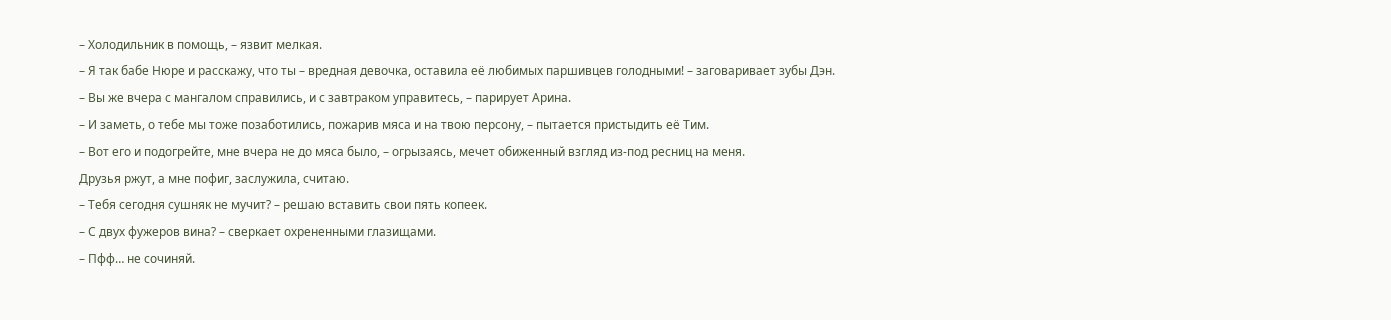– Холодильник в помощь, – язвит мелкая.
– Я так бабе Нюре и расскажу, что ты – вредная девочка, оставила её любимых паршивцев голодными! – заговаривает зубы Дэн.
– Вы же вчера с мангалом справились, и с завтраком управитесь, – парирует Арина.
– И заметь, о тебе мы тоже позаботились, пожарив мяса и на твою персону, – пытается пристыдить её Тим.
– Вот его и подогрейте, мне вчера не до мяса было, – огрызаясь, мечет обиженный взгляд из-под ресниц на меня.
Друзья ржут, а мне пофиг, заслужила, считаю.
– Тебя сегодня сушняк не мучит? – решаю вставить свои пять копеек.
– С двух фужеров вина? – сверкает охрененными глазищами.
– Пфф… не сочиняй.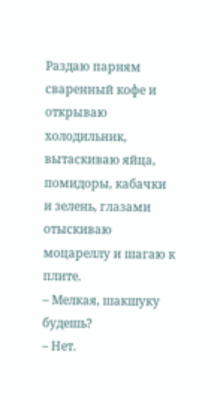Раздаю парням сваренный кофе и открываю холодильник, вытаскиваю яйца, помидоры, кабачки и зелень, глазами отыскиваю моцареллу и шагаю к плите.
– Мелкая, шакшуку будешь?
– Нет.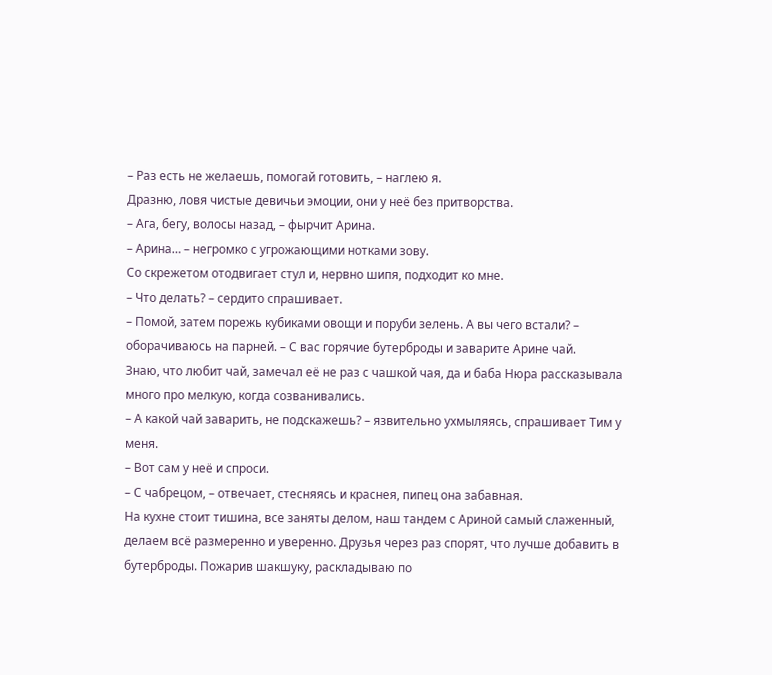– Раз есть не желаешь, помогай готовить, – наглею я.
Дразню, ловя чистые девичьи эмоции, они у неё без притворства.
– Ага, бегу, волосы назад, – фырчит Арина.
– Арина… – негромко с угрожающими нотками зову.
Со скрежетом отодвигает стул и, нервно шипя, подходит ко мне.
– Что делать? – сердито спрашивает.
– Помой, затем порежь кубиками овощи и поруби зелень. А вы чего встали? – оборачиваюсь на парней. – С вас горячие бутерброды и заварите Арине чай.
Знаю, что любит чай, замечал её не раз с чашкой чая, да и баба Нюра рассказывала много про мелкую, когда созванивались.
– А какой чай заварить, не подскажешь? – язвительно ухмыляясь, спрашивает Тим у меня.
– Вот сам у неё и спроси.
– С чабрецом, – отвечает, стесняясь и краснея, пипец она забавная.
На кухне стоит тишина, все заняты делом, наш тандем с Ариной самый слаженный, делаем всё размеренно и уверенно. Друзья через раз спорят, что лучше добавить в бутерброды. Пожарив шакшуку, раскладываю по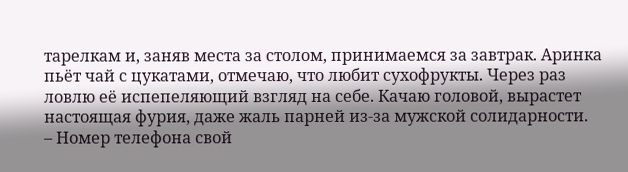тарелкам и, заняв места за столом, принимаемся за завтрак. Аринка пьёт чай с цукатами, отмечаю, что любит сухофрукты. Через раз ловлю её испепеляющий взгляд на себе. Качаю головой, вырастет настоящая фурия, даже жаль парней из-за мужской солидарности.
– Номер телефона свой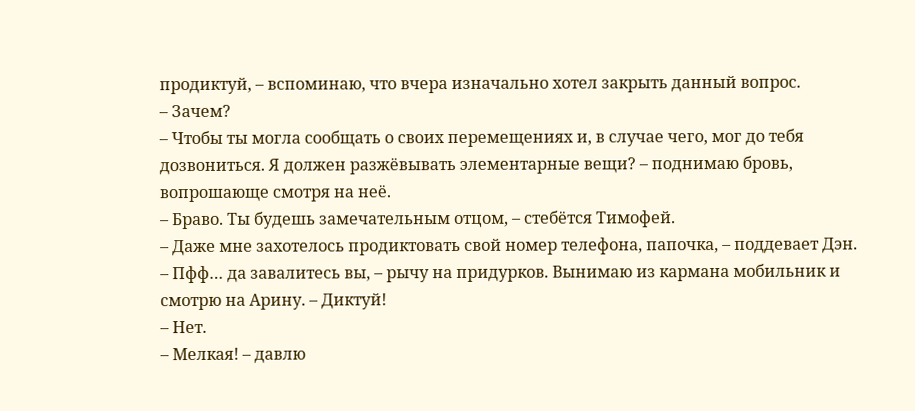продиктуй, – вспоминаю, что вчера изначально хотел закрыть данный вопрос.
– Зачем?
– Чтобы ты могла сообщать о своих перемещениях и, в случае чего, мог до тебя дозвониться. Я должен разжёвывать элементарные вещи? – поднимаю бровь, вопрошающе смотря на неё.
– Браво. Ты будешь замечательным отцом, – стебётся Тимофей.
– Даже мне захотелось продиктовать свой номер телефона, папочка, – поддевает Дэн.
– Пфф… да завалитесь вы, – рычу на придурков. Вынимаю из кармана мобильник и смотрю на Арину. – Диктуй!
– Нет.
– Мелкая! – давлю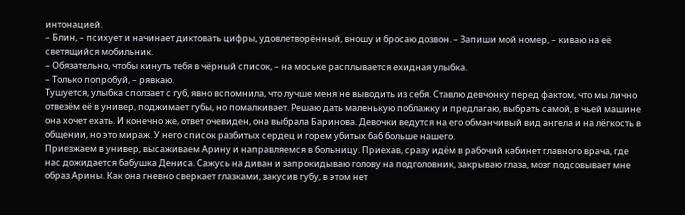интонацией.
– Блин, – психует и начинает диктовать цифры, удовлетворённый, вношу и бросаю дозвон. – Запиши мой номер, – киваю на её светящийся мобильник.
– Обязательно, чтобы кинуть тебя в чёрный список, – на моське расплывается ехидная улыбка.
– Только попробуй, – рявкаю.
Тушуется, улыбка сползает с губ, явно вспомнила, что лучше меня не выводить из себя. Ставлю девчонку перед фактом, что мы лично отвезём её в универ, поджимает губы, но помалкивает. Решаю дать маленькую поблажку и предлагаю, выбрать самой, в чьей машине она хочет ехать. И конечно же, ответ очевиден, она выбрала Баринова. Девочки ведутся на его обманчивый вид ангела и на лёгкость в общении, но это мираж. У него список разбитых сердец и горем убитых баб больше нашего.
Приезжаем в универ, высаживаем Арину и направляемся в больницу. Приехав, сразу идём в рабочий кабинет главного врача, где нас дожидается бабушка Дениса. Сажусь на диван и запрокидываю голову на подголовник, закрываю глаза, мозг подсовывает мне образ Арины. Как она гневно сверкает глазками, закусив губу, в этом нет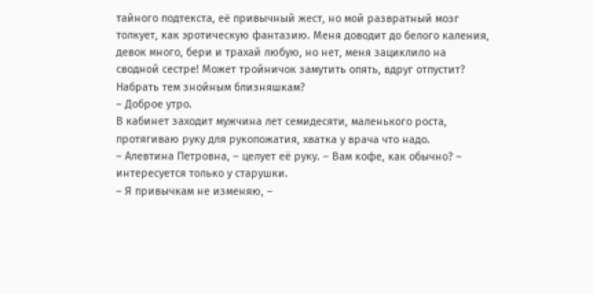тайного подтекста, её привычный жест, но мой развратный мозг толкует, как эротическую фантазию. Меня доводит до белого каления, девок много, бери и трахай любую, но нет, меня зациклило на сводной сестре! Может тройничок замутить опять, вдруг отпустит? Набрать тем знойным близняшкам?
– Доброе утро.
В кабинет заходит мужчина лет семидесяти, маленького роста, протягиваю руку для рукопожатия, хватка у врача что надо.
– Алевтина Петровна, – целует её руку. – Вам кофе, как обычно? – интересуется только у старушки.
– Я привычкам не изменяю, –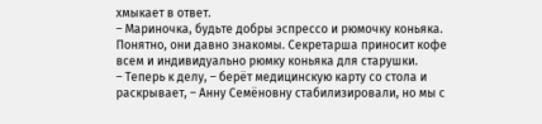хмыкает в ответ.
– Мариночка, будьте добры эспрессо и рюмочку коньяка.
Понятно, они давно знакомы. Секретарша приносит кофе всем и индивидуально рюмку коньяка для старушки.
– Теперь к делу, – берёт медицинскую карту со стола и раскрывает, – Анну Семёновну стабилизировали, но мы с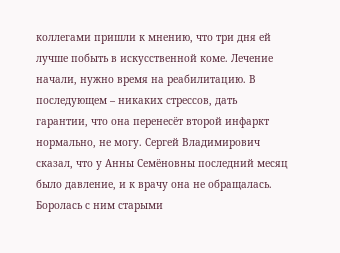коллегами пришли к мнению, что три дня ей лучше побыть в искусственной коме. Лечение начали, нужно время на реабилитацию. В последующем – никаких стрессов, дать гарантии, что она перенесёт второй инфаркт нормально, не могу. Сергей Владимирович сказал, что у Анны Семёновны последний месяц было давление, и к врачу она не обращалась. Боролась с ним старыми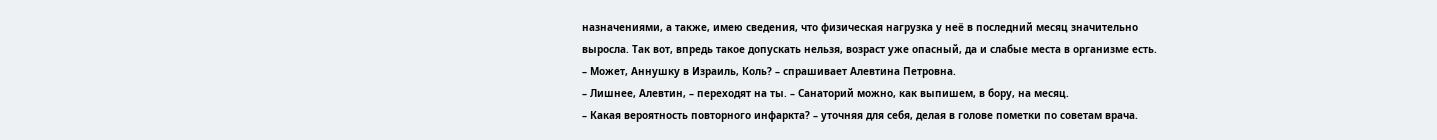назначениями, а также, имею сведения, что физическая нагрузка у неё в последний месяц значительно выросла. Так вот, впредь такое допускать нельзя, возраст уже опасный, да и слабые места в организме есть.
– Может, Аннушку в Израиль, Коль? – спрашивает Алевтина Петровна.
– Лишнее, Алевтин, – переходят на ты. – Санаторий можно, как выпишем, в бору, на месяц.
– Какая вероятность повторного инфаркта? – уточняя для себя, делая в голове пометки по советам врача.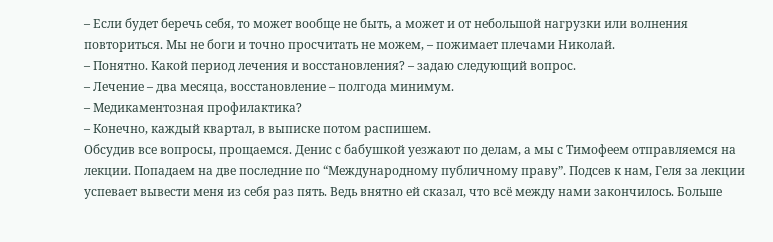– Если будет беречь себя, то может вообще не быть, а может и от небольшой нагрузки или волнения повториться. Мы не боги и точно просчитать не можем, – пожимает плечами Николай.
– Понятно. Какой период лечения и восстановления? – задаю следующий вопрос.
– Лечение – два месяца, восстановление – полгода минимум.
– Медикаментозная профилактика?
– Конечно, каждый квартал, в выписке потом распишем.
Обсудив все вопросы, прощаемся. Денис с бабушкой уезжают по делам, а мы с Тимофеем отправляемся на лекции. Попадаем на две последние по “Международному публичному праву”. Подсев к нам, Геля за лекции успевает вывести меня из себя раз пять. Ведь внятно ей сказал, что всё между нами закончилось. Больше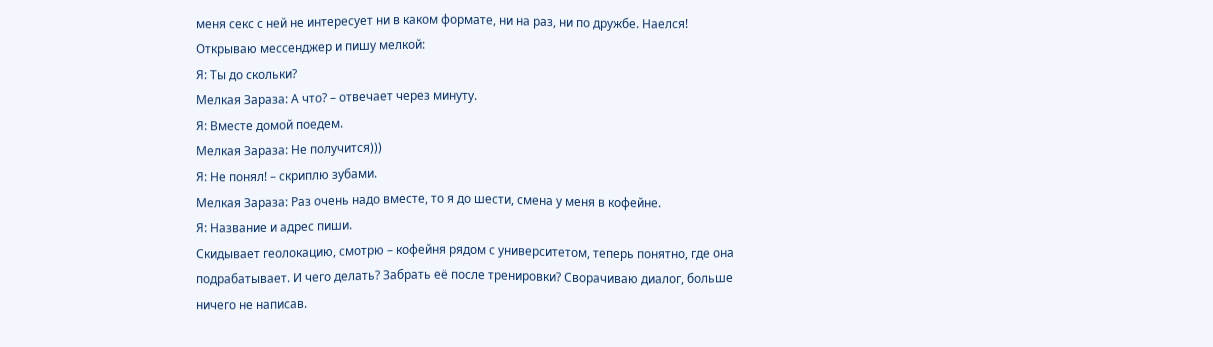меня секс с ней не интересует ни в каком формате, ни на раз, ни по дружбе. Наелся!
Открываю мессенджер и пишу мелкой:
Я: Ты до скольки?
Мелкая Зараза: А что? – отвечает через минуту.
Я: Вместе домой поедем.
Мелкая Зараза: Не получится)))
Я: Не понял! – скриплю зубами.
Мелкая Зараза: Раз очень надо вместе, то я до шести, смена у меня в кофейне.
Я: Название и адрес пиши.
Скидывает геолокацию, смотрю – кофейня рядом с университетом, теперь понятно, где она подрабатывает. И чего делать? Забрать её после тренировки? Сворачиваю диалог, больше ничего не написав.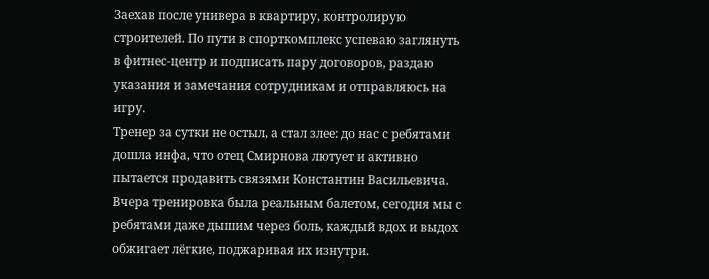Заехав после универа в квартиру, контролирую строителей. По пути в спорткомплекс успеваю заглянуть в фитнес-центр и подписать пару договоров, раздаю указания и замечания сотрудникам и отправляюсь на игру.
Тренер за сутки не остыл, а стал злее: до нас с ребятами дошла инфа, что отец Смирнова лютует и активно пытается продавить связями Константин Васильевича. Вчера тренировка была реальным балетом, сегодня мы с ребятами даже дышим через боль, каждый вдох и выдох обжигает лёгкие, поджаривая их изнутри.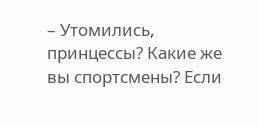– Утомились, принцессы? Какие же вы спортсмены? Если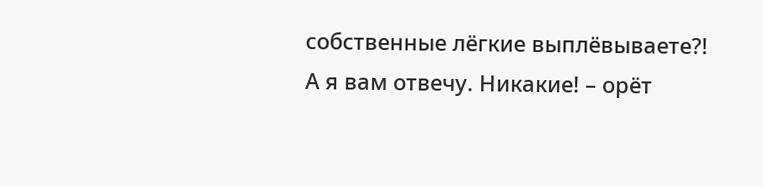собственные лёгкие выплёвываете?! А я вам отвечу. Никакие! – орёт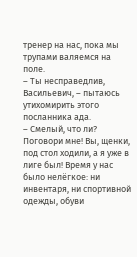тренер на нас, пока мы трупами валяемся на поле.
– Ты несправедлив, Васильевич, – пытаюсь утихомирить этого посланника ада.
– Смелый, что ли? Поговори мне! Вы, щенки, под стол ходили, а я уже в лиге был! Время у нас было нелёгкое: ни инвентаря, ни спортивной одежды, обуви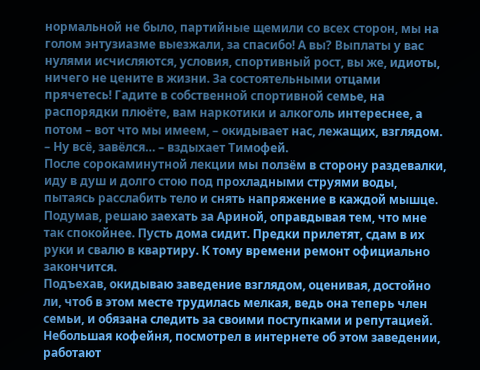нормальной не было, партийные щемили со всех сторон, мы на голом энтузиазме выезжали, за спасибо! А вы? Выплаты у вас нулями исчисляются, условия, спортивный рост, вы же, идиоты, ничего не цените в жизни. За состоятельными отцами прячетесь! Гадите в собственной спортивной семье, на распорядки плюёте, вам наркотики и алкоголь интереснее, а потом – вот что мы имеем, – окидывает нас, лежащих, взглядом.
– Ну всё, завёлся… – вздыхает Тимофей.
После сорокаминутной лекции мы ползём в сторону раздевалки, иду в душ и долго стою под прохладными струями воды, пытаясь расслабить тело и снять напряжение в каждой мышце. Подумав, решаю заехать за Ариной, оправдывая тем, что мне так спокойнее. Пусть дома сидит. Предки прилетят, сдам в их руки и свалю в квартиру. К тому времени ремонт официально закончится.
Подъехав, окидываю заведение взглядом, оценивая, достойно ли, чтоб в этом месте трудилась мелкая, ведь она теперь член семьи, и обязана следить за своими поступками и репутацией. Небольшая кофейня, посмотрел в интернете об этом заведении, работают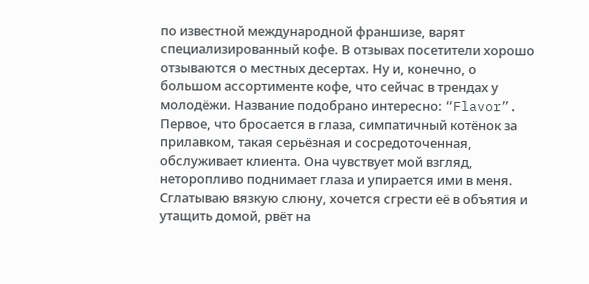по известной международной франшизе, варят специализированный кофе. В отзывах посетители хорошо отзываются о местных десертах. Ну и, конечно, о большом ассортименте кофе, что сейчас в трендах у молодёжи. Название подобрано интересно: “Flavor”.
Первое, что бросается в глаза, симпатичный котёнок за прилавком, такая серьёзная и сосредоточенная, обслуживает клиента. Она чувствует мой взгляд, неторопливо поднимает глаза и упирается ими в меня. Сглатываю вязкую слюну, хочется сгрести её в объятия и утащить домой, рвёт на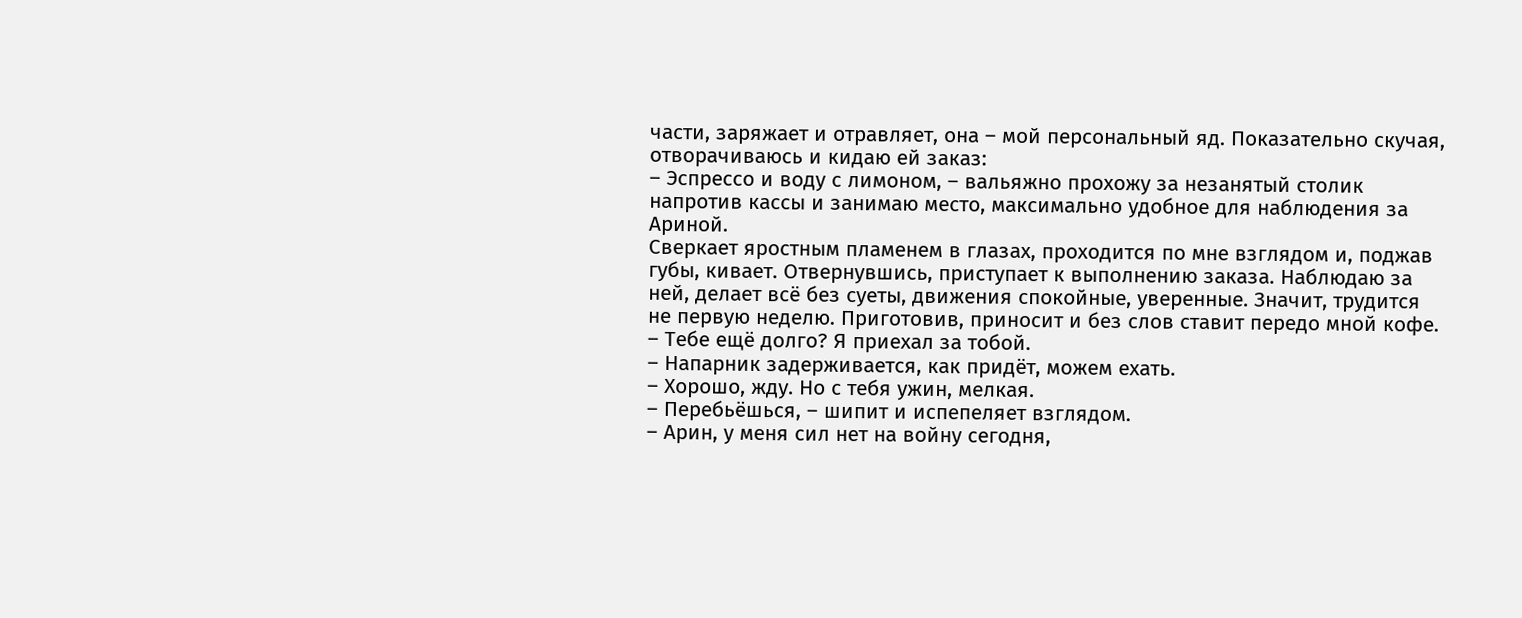части, заряжает и отравляет, она – мой персональный яд. Показательно скучая, отворачиваюсь и кидаю ей заказ:
– Эспрессо и воду с лимоном, – вальяжно прохожу за незанятый столик напротив кассы и занимаю место, максимально удобное для наблюдения за Ариной.
Сверкает яростным пламенем в глазах, проходится по мне взглядом и, поджав губы, кивает. Отвернувшись, приступает к выполнению заказа. Наблюдаю за ней, делает всё без суеты, движения спокойные, уверенные. Значит, трудится не первую неделю. Приготовив, приносит и без слов ставит передо мной кофе.
– Тебе ещё долго? Я приехал за тобой.
– Напарник задерживается, как придёт, можем ехать.
– Хорошо, жду. Но с тебя ужин, мелкая.
– Перебьёшься, – шипит и испепеляет взглядом.
– Арин, у меня сил нет на войну сегодня,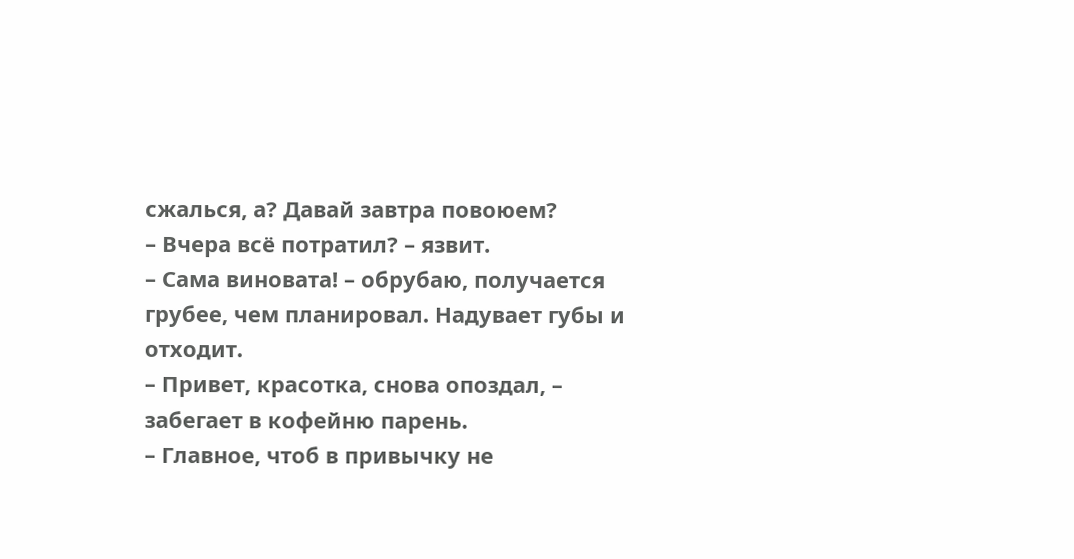сжалься, а? Давай завтра повоюем?
– Вчера всё потратил? – язвит.
– Сама виновата! – обрубаю, получается грубее, чем планировал. Надувает губы и отходит.
– Привет, красотка, снова опоздал, – забегает в кофейню парень.
– Главное, чтоб в привычку не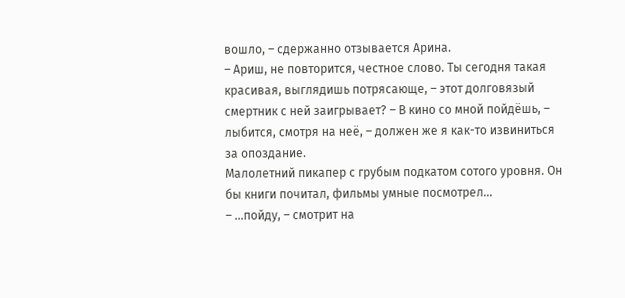вошло, – сдержанно отзывается Арина.
– Ариш, не повторится, честное слово. Ты сегодня такая красивая, выглядишь потрясающе, – этот долговязый смертник с ней заигрывает? – В кино со мной пойдёшь, – лыбится, смотря на неё, – должен же я как-то извиниться за опоздание.
Малолетний пикапер с грубым подкатом сотого уровня. Он бы книги почитал, фильмы умные посмотрел…
– …пойду, – смотрит на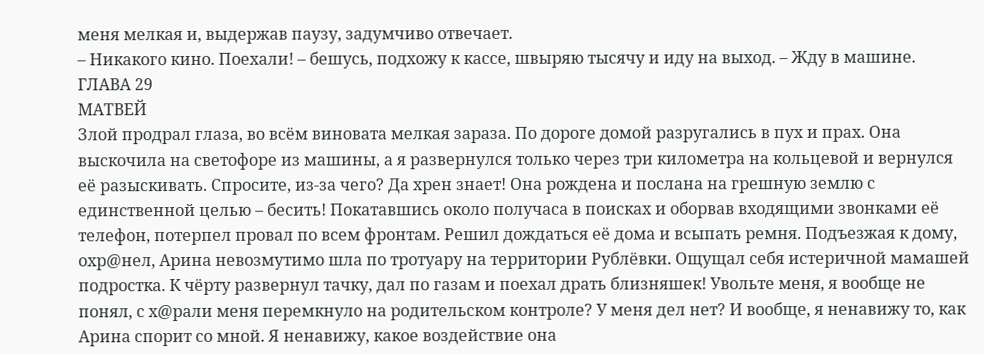меня мелкая и, выдержав паузу, задумчиво отвечает.
– Никакого кино. Поехали! – бешусь, подхожу к кассе, швыряю тысячу и иду на выход. – Жду в машине.
ГЛАВА 29
МАТВЕЙ
Злой продрал глаза, во всём виновата мелкая зараза. По дороге домой разругались в пух и прах. Она выскочила на светофоре из машины, а я развернулся только через три километра на кольцевой и вернулся её разыскивать. Спросите, из-за чего? Да хрен знает! Она рождена и послана на грешную землю с единственной целью – бесить! Покатавшись около получаса в поисках и оборвав входящими звонками её телефон, потерпел провал по всем фронтам. Решил дождаться её дома и всыпать ремня. Подъезжая к дому, охр@нел, Арина невозмутимо шла по тротуару на территории Рублёвки. Ощущал себя истеричной мамашей подростка. К чёрту развернул тачку, дал по газам и поехал драть близняшек! Увольте меня, я вообще не понял, с х@рали меня перемкнуло на родительском контроле? У меня дел нет? И вообще, я ненавижу то, как Арина спорит со мной. Я ненавижу, какое воздействие она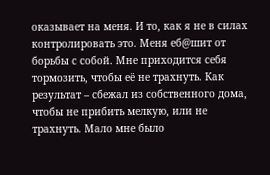оказывает на меня. И то, как я не в силах контролировать это. Меня еб@шит от борьбы с собой. Мне приходится себя тормозить, чтобы её не трахнуть. Как результат – сбежал из собственного дома, чтобы не прибить мелкую, или не трахнуть. Мало мне было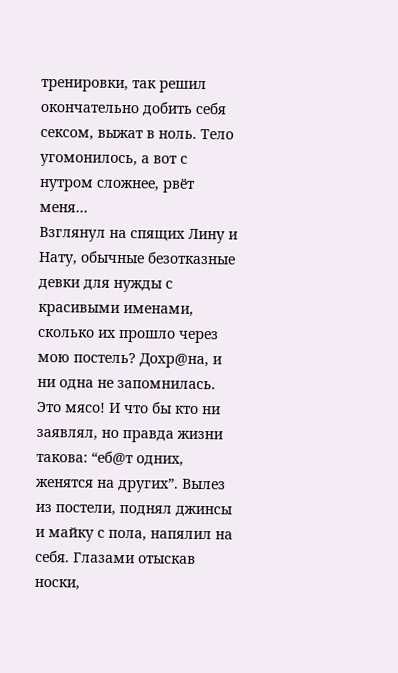тренировки, так решил окончательно добить себя сексом, выжат в ноль. Тело угомонилось, а вот с нутром сложнее, рвёт меня…
Взглянул на спящих Лину и Нату, обычные безотказные девки для нужды с красивыми именами, сколько их прошло через мою постель? Дохр@на, и ни одна не запомнилась. Это мясо! И что бы кто ни заявлял, но правда жизни такова: “еб@т одних, женятся на других”. Вылез из постели, поднял джинсы и майку с пола, напялил на себя. Глазами отыскав носки,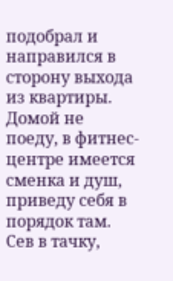подобрал и направился в сторону выхода из квартиры. Домой не поеду, в фитнес-центре имеется сменка и душ, приведу себя в порядок там.
Сев в тачку,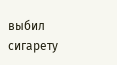выбил сигарету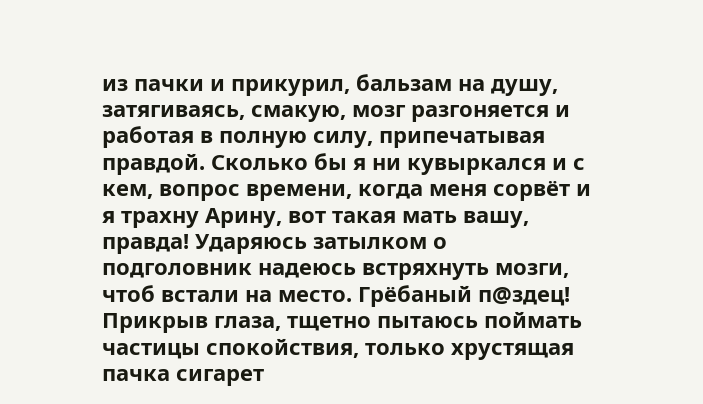из пачки и прикурил, бальзам на душу, затягиваясь, смакую, мозг разгоняется и работая в полную силу, припечатывая правдой. Сколько бы я ни кувыркался и с кем, вопрос времени, когда меня сорвёт и я трахну Арину, вот такая мать вашу, правда! Ударяюсь затылком о подголовник надеюсь встряхнуть мозги, чтоб встали на место. Грёбаный п@здец! Прикрыв глаза, тщетно пытаюсь поймать частицы спокойствия, только хрустящая пачка сигарет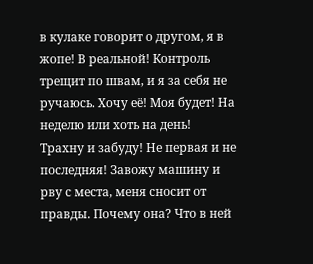в кулаке говорит о другом, я в жопе! В реальной! Контроль трещит по швам, и я за себя не ручаюсь. Хочу её! Моя будет! На неделю или хоть на день! Трахну и забуду! Не первая и не последняя! Завожу машину и рву с места, меня сносит от правды. Почему она? Что в ней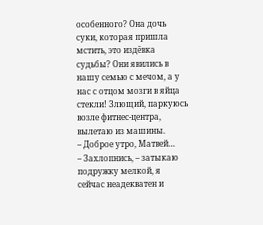особенного? Она дочь суки, которая пришла мстить, это издёвка судьбы? Они явились в нашу семью с мечом, а у нас с отцом мозги в яйца стекли! Злющий, паркуюсь возле фитнес-центра, вылетаю из машины.
– Доброе утро, Матвей…
– Захлопнись, – затыкаю подружку мелкой, я сейчас неадекватен и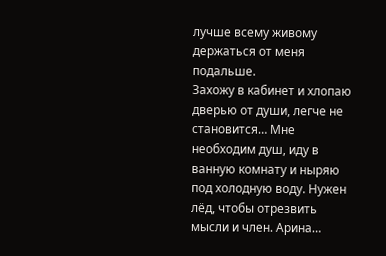лучше всему живому держаться от меня подальше.
Захожу в кабинет и хлопаю дверью от души, легче не становится… Мне необходим душ, иду в ванную комнату и ныряю под холодную воду. Нужен лёд, чтобы отрезвить мысли и член. Арина…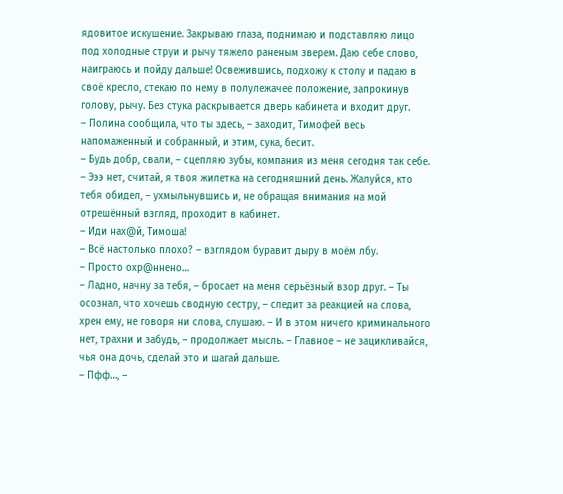ядовитое искушение. Закрываю глаза, поднимаю и подставляю лицо под холодные струи и рычу тяжело раненым зверем. Даю себе слово, наиграюсь и пойду дальше! Освежившись, подхожу к столу и падаю в своё кресло, стекаю по нему в полулежачее положение, запрокинув голову, рычу. Без стука раскрывается дверь кабинета и входит друг.
– Полина сообщила, что ты здесь, – заходит, Тимофей весь напомаженный и собранный, и этим, сука, бесит.
– Будь добр, свали, – сцепляю зубы, компания из меня сегодня так себе.
– Эээ нет, считай, я твоя жилетка на сегодняшний день. Жалуйся, кто тебя обидел, – ухмыльнувшись и, не обращая внимания на мой отрешённый взгляд, проходит в кабинет.
– Иди нах@й, Тимоша!
– Всё настолько плохо? – взглядом буравит дыру в моём лбу.
– Просто охр@ннено…
– Ладно, начну за тебя, – бросает на меня серьёзный взор друг. – Ты осознал, что хочешь сводную сестру, – следит за реакцией на слова, хрен ему, не говоря ни слова, слушаю. – И в этом ничего криминального нет, трахни и забудь, – продолжает мысль. – Главное – не зацикливайся, чья она дочь, сделай это и шагай дальше.
– Пфф…, –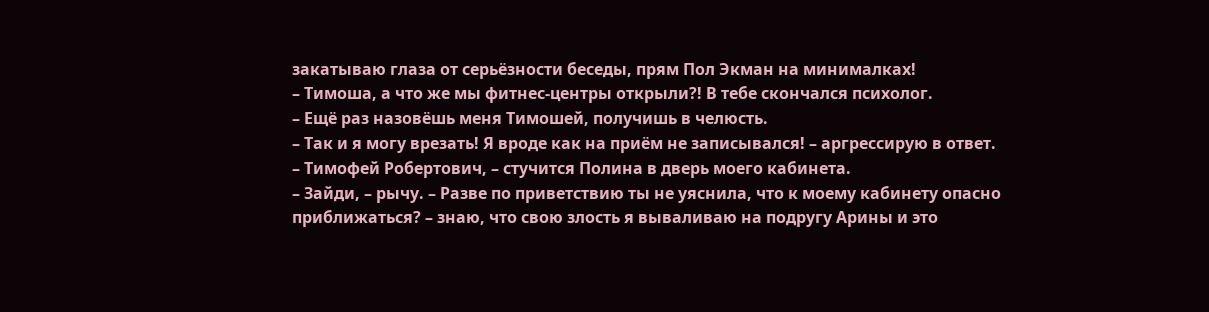закатываю глаза от серьёзности беседы, прям Пол Экман на минималках!
– Тимоша, а что же мы фитнес-центры открыли?! В тебе скончался психолог.
– Ещё раз назовёшь меня Тимошей, получишь в челюсть.
– Так и я могу врезать! Я вроде как на приём не записывался! – аргрессирую в ответ.
– Тимофей Робертович, – стучится Полина в дверь моего кабинета.
– Зайди, – рычу. – Разве по приветствию ты не уяснила, что к моему кабинету опасно приближаться? – знаю, что свою злость я вываливаю на подругу Арины и это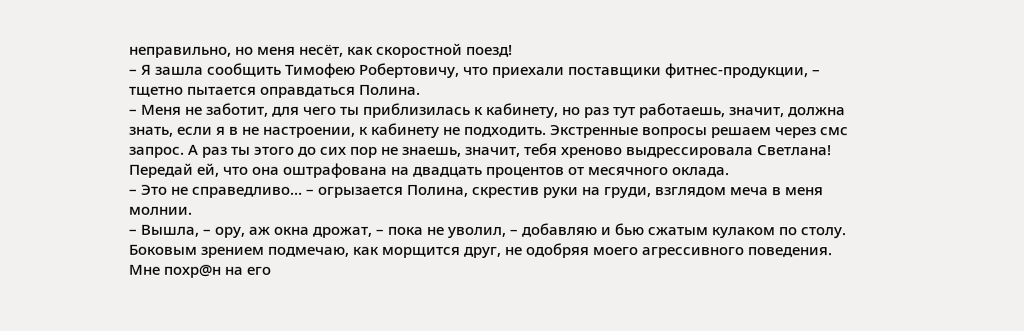неправильно, но меня несёт, как скоростной поезд!
– Я зашла сообщить Тимофею Робертовичу, что приехали поставщики фитнес-продукции, – тщетно пытается оправдаться Полина.
– Меня не заботит, для чего ты приблизилась к кабинету, но раз тут работаешь, значит, должна знать, если я в не настроении, к кабинету не подходить. Экстренные вопросы решаем через смс запрос. А раз ты этого до сих пор не знаешь, значит, тебя хреново выдрессировала Светлана! Передай ей, что она оштрафована на двадцать процентов от месячного оклада.
– Это не справедливо… – огрызается Полина, скрестив руки на груди, взглядом меча в меня молнии.
– Вышла, – ору, аж окна дрожат, – пока не уволил, – добавляю и бью сжатым кулаком по столу.
Боковым зрением подмечаю, как морщится друг, не одобряя моего агрессивного поведения. Мне похр@н на его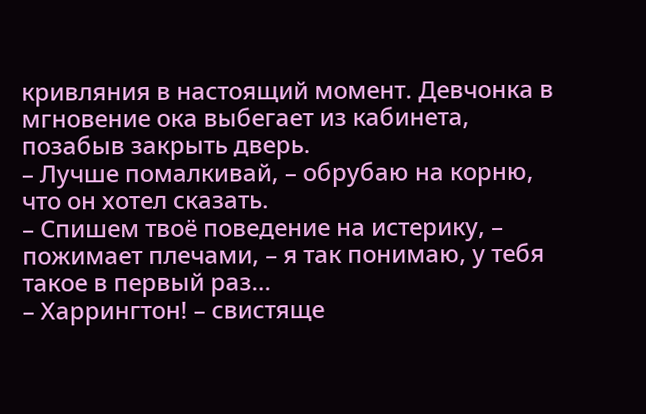кривляния в настоящий момент. Девчонка в мгновение ока выбегает из кабинета, позабыв закрыть дверь.
– Лучше помалкивай, – обрубаю на корню, что он хотел сказать.
– Спишем твоё поведение на истерику, – пожимает плечами, – я так понимаю, у тебя такое в первый раз…
– Харрингтон! – свистяще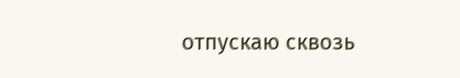отпускаю сквозь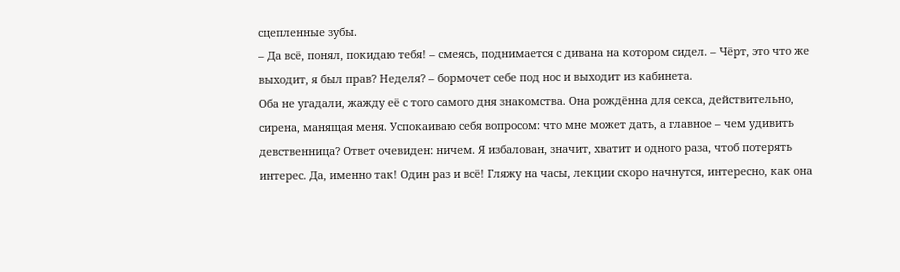сцепленные зубы.
– Да всё, понял, покидаю тебя! – смеясь, поднимается с дивана на котором сидел. – Чёрт, это что же выходит, я был прав? Неделя? – бормочет себе под нос и выходит из кабинета.
Оба не угадали, жажду её с того самого дня знакомства. Она рождённа для секса, действительно, сирена, манящая меня. Успокаиваю себя вопросом: что мне может дать, а главное – чем удивить девственница? Ответ очевиден: ничем. Я избалован, значит, хватит и одного раза, чтоб потерять интерес. Да, именно так! Один раз и всё! Гляжу на часы, лекции скоро начнутся, интересно, как она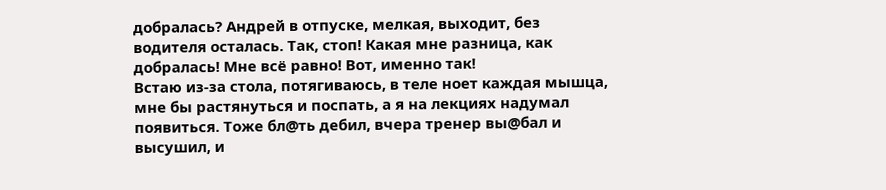добралась? Андрей в отпуске, мелкая, выходит, без водителя осталась. Так, стоп! Какая мне разница, как добралась! Мне всё равно! Вот, именно так!
Встаю из-за стола, потягиваюсь, в теле ноет каждая мышца, мне бы растянуться и поспать, а я на лекциях надумал появиться. Тоже бл@ть дебил, вчера тренер вы@бал и высушил, и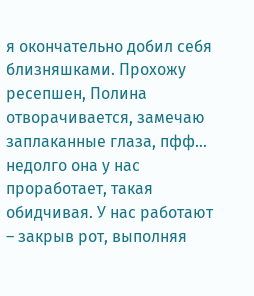я окончательно добил себя близняшками. Прохожу ресепшен, Полина отворачивается, замечаю заплаканные глаза, пфф… недолго она у нас проработает, такая обидчивая. У нас работают – закрыв рот, выполняя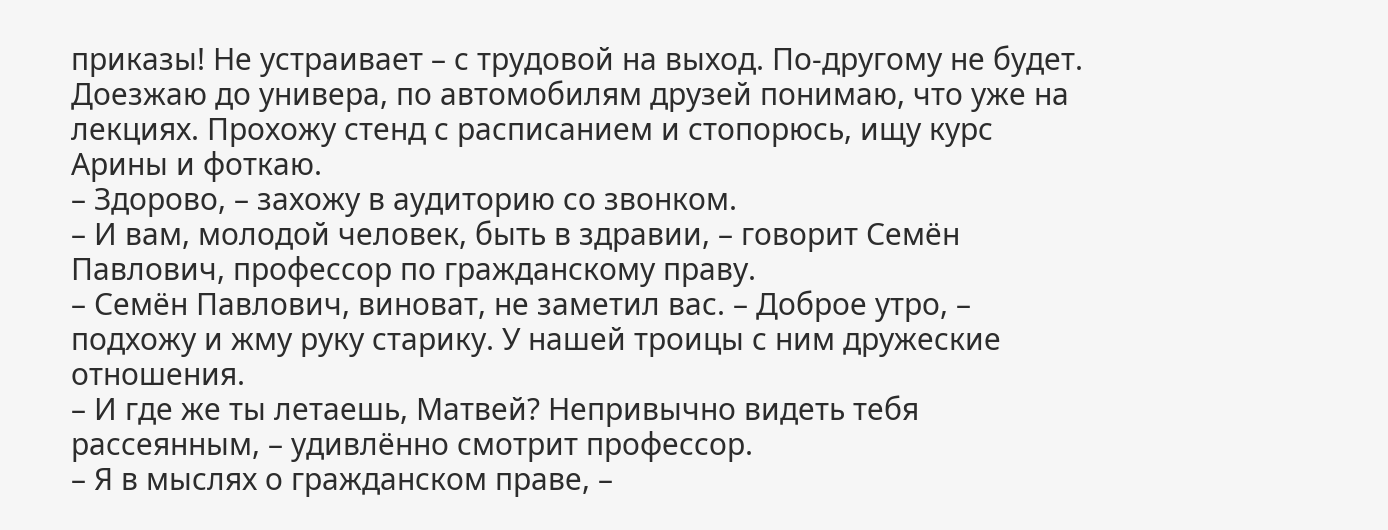приказы! Не устраивает – с трудовой на выход. По-другому не будет. Доезжаю до универа, по автомобилям друзей понимаю, что уже на лекциях. Прохожу стенд с расписанием и стопорюсь, ищу курс Арины и фоткаю.
– Здорово, – захожу в аудиторию со звонком.
– И вам, молодой человек, быть в здравии, – говорит Семён Павлович, профессор по гражданскому праву.
– Семён Павлович, виноват, не заметил вас. – Доброе утро, – подхожу и жму руку старику. У нашей троицы с ним дружеские отношения.
– И где же ты летаешь, Матвей? Непривычно видеть тебя рассеянным, – удивлённо смотрит профессор.
– Я в мыслях о гражданском праве, –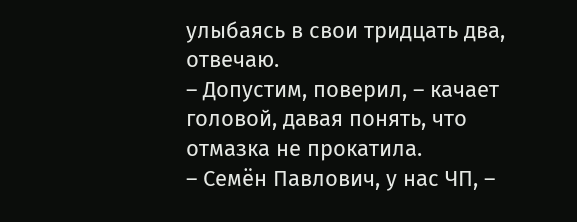улыбаясь в свои тридцать два, отвечаю.
– Допустим, поверил, – качает головой, давая понять, что отмазка не прокатила.
– Семён Павлович, у нас ЧП, –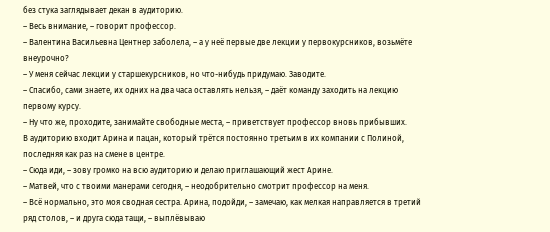без стука заглядывает декан в аудиторию.
– Весь внимание, – говорит профессор.
– Валентина Васильевна Центнер заболела, – а у неё первые две лекции у первокурсников, возьмёте внеурочно?
– У меня сейчас лекции у старшекурсников, но что-нибудь придумаю. Заводите.
– Спасибо, сами знаете, их одних на два часа оставлять нельзя, – даёт команду заходить на лекцию первому курсу.
– Ну что же, проходите, занимайте свободные места, – приветствует профессор вновь прибывших.
В аудиторию входит Арина и пацан, который трётся постоянно третьим в их компании с Полиной, последняя как раз на смене в центре.
– Сюда иди, – зову громко на всю аудиторию и делаю приглашающий жест Арине.
– Матвей, что с твоими манерами сегодня, – неодобрительно смотрит профессор на меня.
– Всё нормально, это моя сводная сестра. Арина, подойди, – замечаю, как мелкая направляется в третий ряд столов, – и друга сюда тащи, – выплёвываю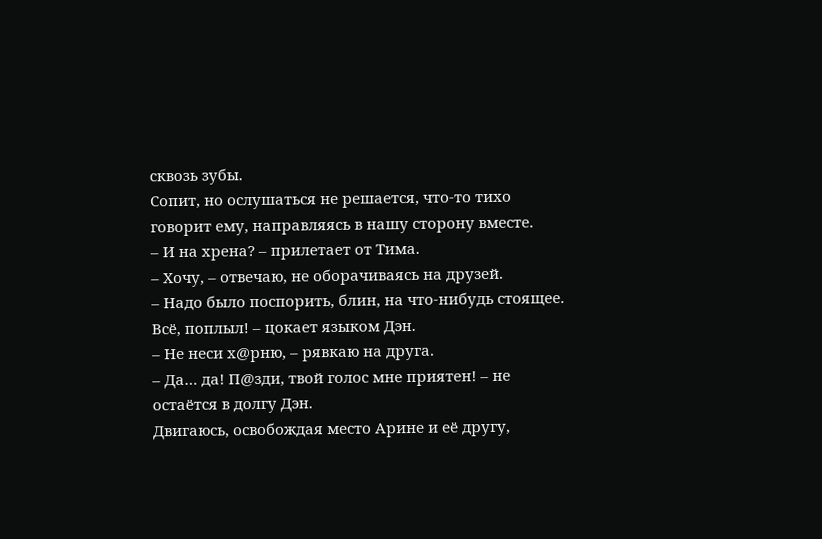сквозь зубы.
Сопит, но ослушаться не решается, что-то тихо говорит ему, направляясь в нашу сторону вместе.
– И на хрена? – прилетает от Тима.
– Хочу, – отвечаю, не оборачиваясь на друзей.
– Надо было поспорить, блин, на что-нибудь стоящее. Всё, поплыл! – цокает языком Дэн.
– Не неси х@рню, – рявкаю на друга.
– Да… да! П@зди, твой голос мне приятен! – не остаётся в долгу Дэн.
Двигаюсь, освобождая место Арине и её другу,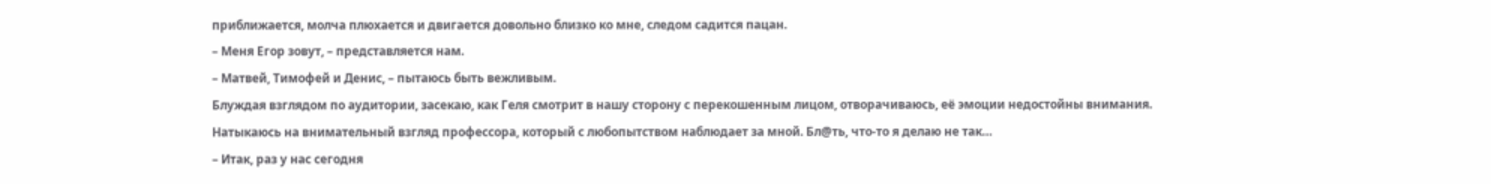приближается, молча плюхается и двигается довольно близко ко мне, следом садится пацан.
– Меня Егор зовут, – представляется нам.
– Матвей, Тимофей и Денис, – пытаюсь быть вежливым.
Блуждая взглядом по аудитории, засекаю, как Геля смотрит в нашу сторону с перекошенным лицом, отворачиваюсь, её эмоции недостойны внимания. Натыкаюсь на внимательный взгляд профессора, который с любопытством наблюдает за мной. Бл@ть, что-то я делаю не так…
– Итак, раз у нас сегодня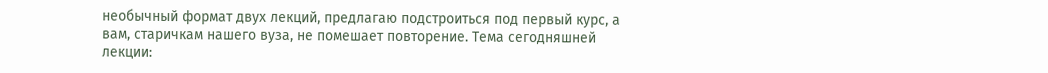необычный формат двух лекций, предлагаю подстроиться под первый курс, а вам, старичкам нашего вуза, не помешает повторение. Тема сегодняшней лекции: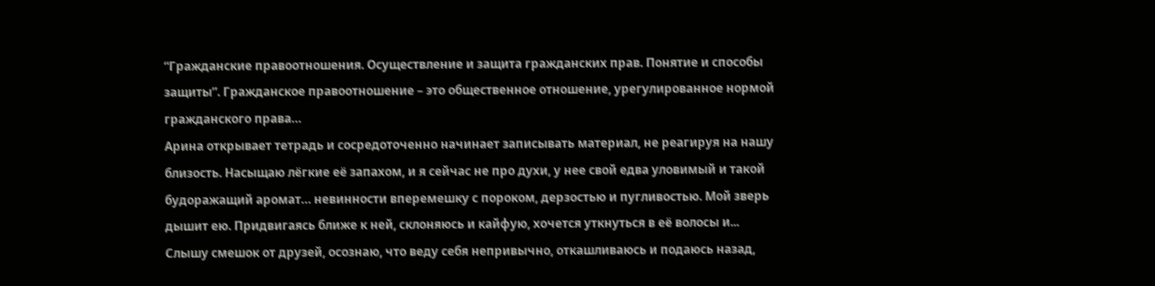“Гражданские правоотношения. Осуществление и защита гражданских прав. Понятие и способы защиты”. Гражданское правоотношение – это общественное отношение, урегулированное нормой гражданского права…
Арина открывает тетрадь и сосредоточенно начинает записывать материал, не реагируя на нашу близость. Насыщаю лёгкие её запахом, и я сейчас не про духи, у нее свой едва уловимый и такой будоражащий аромат… невинности вперемешку с пороком, дерзостью и пугливостью. Мой зверь дышит ею. Придвигаясь ближе к ней, склоняюсь и кайфую, хочется уткнуться в её волосы и... Слышу смешок от друзей, осознаю, что веду себя непривычно, откашливаюсь и подаюсь назад,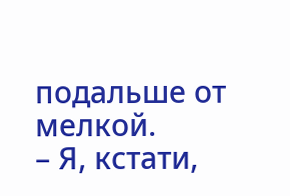подальше от мелкой.
– Я, кстати,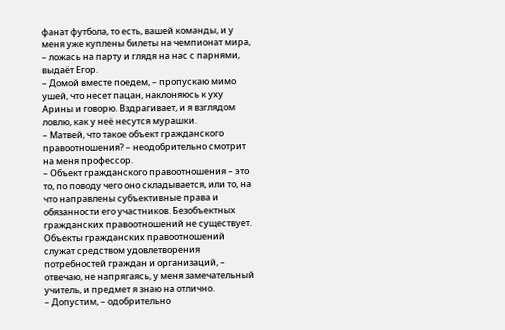фанат футбола, то есть, вашей команды, и у меня уже куплены билеты на чемпионат мира, – ложась на парту и глядя на нас с парнями, выдаёт Егор.
– Домой вместе поедем, – пропускаю мимо ушей, что несет пацан, наклоняюсь к уху Арины и говорю. Вздрагивает, и я взглядом ловлю, как у неё несутся мурашки.
– Матвей, что такое объект гражданского правоотношения? – неодобрительно смотрит на меня профессор.
– Объект гражданского правоотношения – это то, по поводу чего оно складывается, или то, на что направлены субъективные права и обязанности его участников. Безобъектных гражданских правоотношений не существует. Объекты гражданских правоотношений служат средством удовлетворения потребностей граждан и организаций, – отвечаю, не напрягаясь, у меня замечательный учитель, и предмет я знаю на отлично.
– Допустим, – одобрительно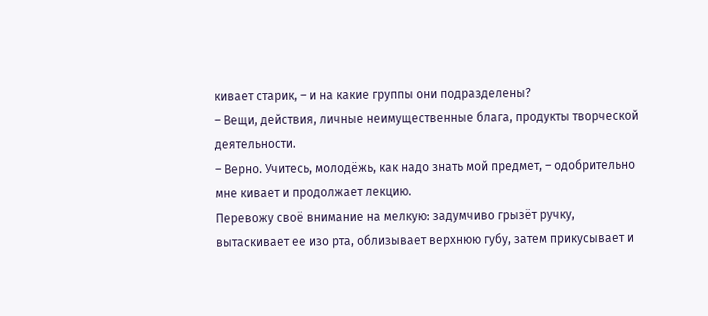кивает старик, – и на какие группы они подразделены?
– Вещи, действия, личные неимущественные блага, продукты творческой деятельности.
– Верно. Учитесь, молодёжь, как надо знать мой предмет, – одобрительно мне кивает и продолжает лекцию.
Перевожу своё внимание на мелкую: задумчиво грызёт ручку, вытаскивает ее изо рта, облизывает верхнюю губу, затем прикусывает и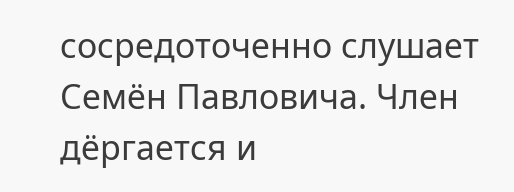сосредоточенно слушает Семён Павловича. Член дёргается и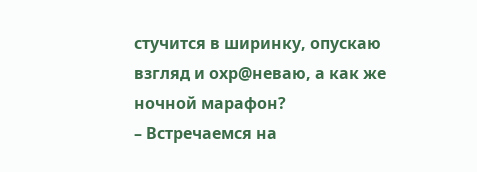стучится в ширинку, опускаю взгляд и охр@неваю, а как же ночной марафон?
– Встречаемся на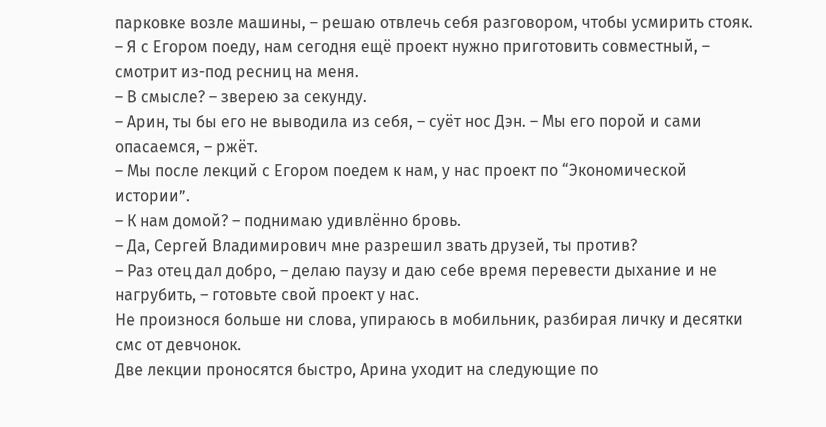парковке возле машины, – решаю отвлечь себя разговором, чтобы усмирить стояк.
– Я с Егором поеду, нам сегодня ещё проект нужно приготовить совместный, – смотрит из-под ресниц на меня.
– В смысле? – зверею за секунду.
– Арин, ты бы его не выводила из себя, – суёт нос Дэн. – Мы его порой и сами опасаемся, – ржёт.
– Мы после лекций с Егором поедем к нам, у нас проект по “Экономической истории”.
– К нам домой? – поднимаю удивлённо бровь.
– Да, Сергей Владимирович мне разрешил звать друзей, ты против?
– Раз отец дал добро, – делаю паузу и даю себе время перевести дыхание и не нагрубить, – готовьте свой проект у нас.
Не произнося больше ни слова, упираюсь в мобильник, разбирая личку и десятки смс от девчонок.
Две лекции проносятся быстро, Арина уходит на следующие по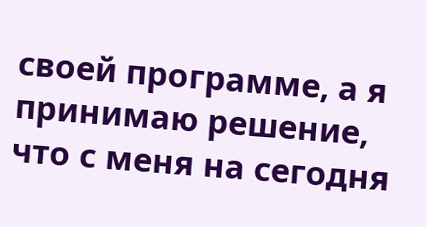своей программе, а я принимаю решение, что с меня на сегодня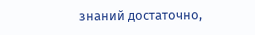знаний достаточно,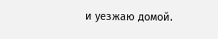и уезжаю домой.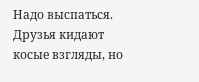Надо выспаться. Друзья кидают косые взгляды, но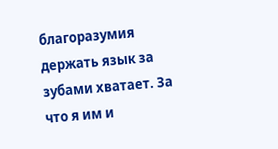благоразумия держать язык за зубами хватает. За что я им и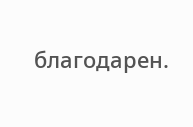благодарен.